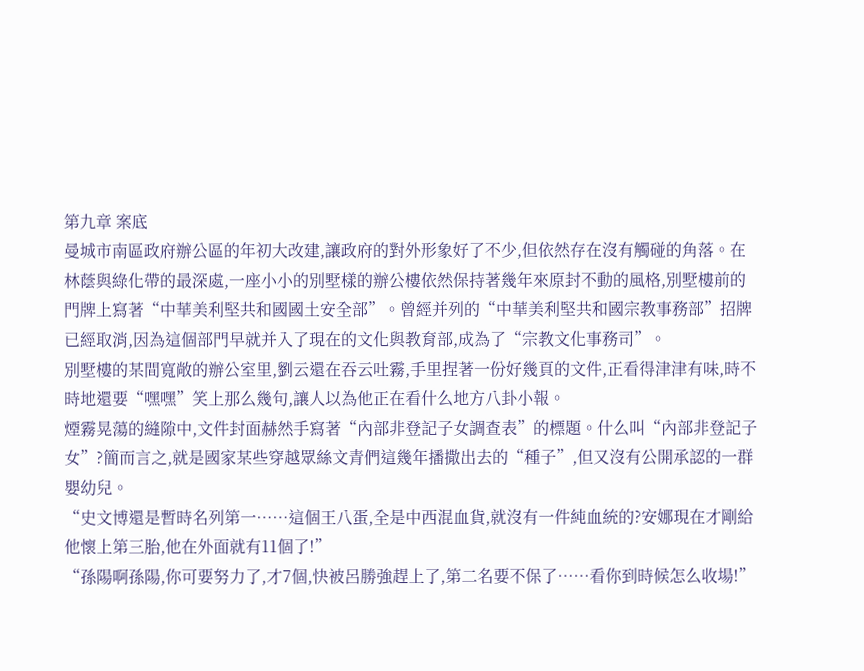第九章 案底
曼城市南區政府辦公區的年初大改建,讓政府的對外形象好了不少,但依然存在沒有觸碰的角落。在林蔭與綠化帶的最深處,一座小小的別墅樣的辦公樓依然保持著幾年來原封不動的風格,別墅樓前的門牌上寫著“中華美利堅共和國國土安全部”。曾經并列的“中華美利堅共和國宗教事務部”招牌已經取消,因為這個部門早就并入了現在的文化與教育部,成為了“宗教文化事務司”。
別墅樓的某間寬敞的辦公室里,劉云還在吞云吐霧,手里捏著一份好幾頁的文件,正看得津津有味,時不時地還要“嘿嘿”笑上那么幾句,讓人以為他正在看什么地方八卦小報。
煙霧晃蕩的縫隙中,文件封面赫然手寫著“內部非登記子女調查表”的標題。什么叫“內部非登記子女”?簡而言之,就是國家某些穿越眾絲文青們這幾年播撒出去的“種子”,但又沒有公開承認的一群嬰幼兒。
“史文博還是暫時名列第一……這個王八蛋,全是中西混血貨,就沒有一件純血統的?安娜現在才剛給他懷上第三胎,他在外面就有11個了!”
“孫陽啊孫陽,你可要努力了,才7個,快被呂勝強趕上了,第二名要不保了……看你到時候怎么收場!”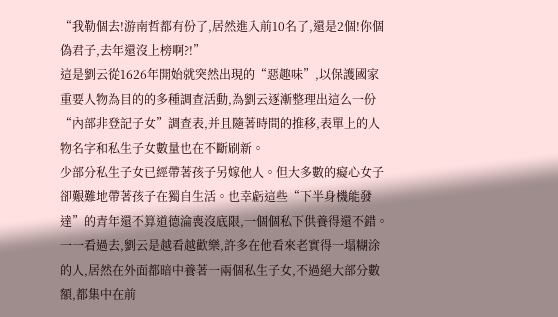“我勒個去!游南哲都有份了,居然進入前10名了,還是2個!你個偽君子,去年還沒上榜啊?!”
這是劉云從1626年開始就突然出現的“惡趣味”,以保護國家重要人物為目的的多種調查活動,為劉云逐漸整理出這么一份“內部非登記子女”調查表,并且隨著時間的推移,表單上的人物名字和私生子女數量也在不斷刷新。
少部分私生子女已經帶著孩子另嫁他人。但大多數的癡心女子卻艱難地帶著孩子在獨自生活。也幸虧這些“下半身機能發達”的青年還不算道德淪喪沒底限,一個個私下供養得還不錯。
一一看過去,劉云是越看越歡樂,許多在他看來老實得一塌糊涂的人,居然在外面都暗中養著一兩個私生子女,不過絕大部分數額,都集中在前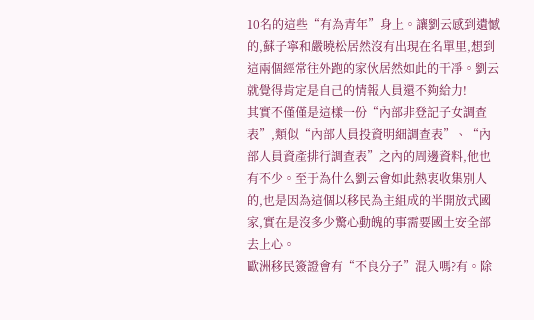10名的這些“有為青年”身上。讓劉云感到遺憾的,蘇子寧和嚴曉松居然沒有出現在名單里,想到這兩個經常往外跑的家伙居然如此的干凈。劉云就覺得肯定是自己的情報人員還不夠給力!
其實不僅僅是這樣一份“內部非登記子女調查表”,類似“內部人員投資明細調查表”、“內部人員資產排行調查表”之內的周邊資料,他也有不少。至于為什么劉云會如此熱衷收集別人的,也是因為這個以移民為主組成的半開放式國家,實在是沒多少驚心動魄的事需要國土安全部去上心。
歐洲移民簽證會有“不良分子”混入嗎?有。除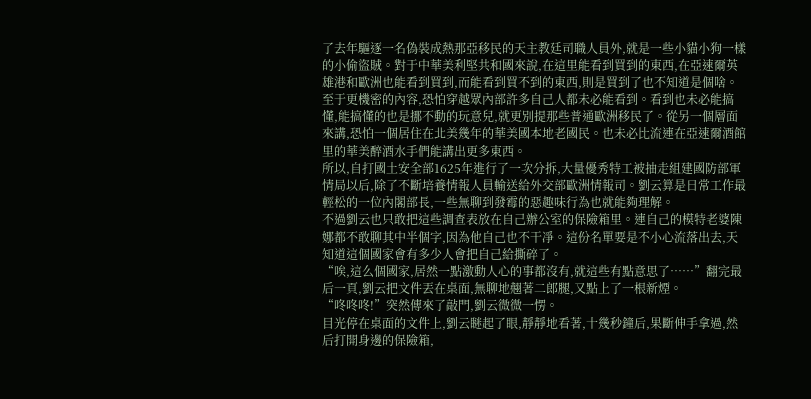了去年驅逐一名偽裝成熱那亞移民的天主教廷司職人員外,就是一些小貓小狗一樣的小偷盜賊。對于中華美利堅共和國來說,在這里能看到買到的東西,在亞速爾英雄港和歐洲也能看到買到,而能看到買不到的東西,則是買到了也不知道是個啥。
至于更機密的內容,恐怕穿越眾內部許多自己人都未必能看到。看到也未必能搞懂,能搞懂的也是挪不動的玩意兒,就更別提那些普通歐洲移民了。從另一個層面來講,恐怕一個居住在北美幾年的華美國本地老國民。也未必比流連在亞速爾酒館里的華美醉酒水手們能講出更多東西。
所以,自打國土安全部1625年進行了一次分拆,大量優秀特工被抽走組建國防部軍情局以后,除了不斷培養情報人員輸送給外交部歐洲情報司。劉云算是日常工作最輕松的一位內閣部長,一些無聊到發霉的惡趣味行為也就能夠理解。
不過劉云也只敢把這些調查表放在自己辦公室的保險箱里。連自己的模特老婆陳娜都不敢聊其中半個字,因為他自己也不干凈。這份名單要是不小心流落出去,天知道這個國家會有多少人會把自己給撕碎了。
“唉,這么個國家,居然一點激動人心的事都沒有,就這些有點意思了……”翻完最后一頁,劉云把文件丟在桌面,無聊地翹著二郎腿,又點上了一根新煙。
“咚咚咚!”突然傳來了敲門,劉云微微一愣。
目光停在桌面的文件上,劉云瞇起了眼,靜靜地看著,十幾秒鐘后,果斷伸手拿過,然后打開身邊的保險箱,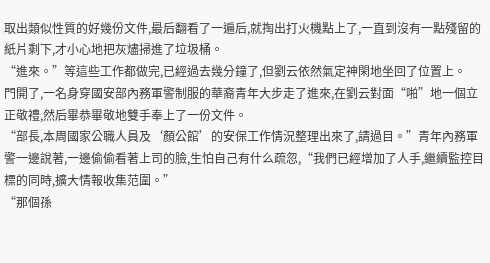取出類似性質的好幾份文件,最后翻看了一遍后,就掏出打火機點上了,一直到沒有一點殘留的紙片剩下,才小心地把灰燼掃進了垃圾桶。
“進來。”等這些工作都做完,已經過去幾分鐘了,但劉云依然氣定神閑地坐回了位置上。
門開了,一名身穿國安部內務軍警制服的華裔青年大步走了進來,在劉云對面“啪”地一個立正敬禮,然后畢恭畢敬地雙手奉上了一份文件。
“部長,本周國家公職人員及‘顏公館’的安保工作情況整理出來了,請過目。”青年內務軍警一邊說著,一邊偷偷看著上司的臉,生怕自己有什么疏忽,“我們已經增加了人手,繼續監控目標的同時,擴大情報收集范圍。”
“那個孫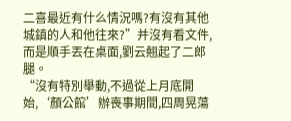二喜最近有什么情況嗎?有沒有其他城鎮的人和他往來?”并沒有看文件,而是順手丟在桌面,劉云翹起了二郎腿。
“沒有特別舉動,不過從上月底開始,‘顏公館’辦喪事期間,四周晃蕩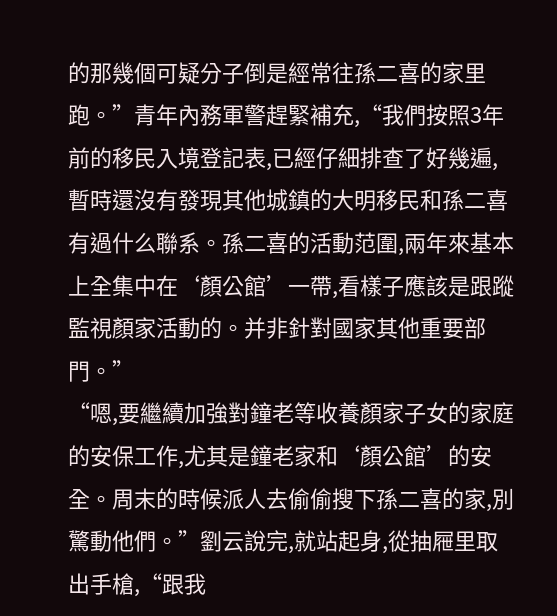的那幾個可疑分子倒是經常往孫二喜的家里跑。”青年內務軍警趕緊補充,“我們按照3年前的移民入境登記表,已經仔細排查了好幾遍,暫時還沒有發現其他城鎮的大明移民和孫二喜有過什么聯系。孫二喜的活動范圍,兩年來基本上全集中在‘顏公館’一帶,看樣子應該是跟蹤監視顏家活動的。并非針對國家其他重要部門。”
“嗯,要繼續加強對鐘老等收養顏家子女的家庭的安保工作,尤其是鐘老家和‘顏公館’的安全。周末的時候派人去偷偷搜下孫二喜的家,別驚動他們。”劉云說完,就站起身,從抽屜里取出手槍,“跟我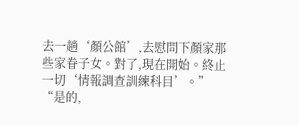去一趟‘顏公館’,去慰問下顏家那些家眷子女。對了,現在開始。終止一切‘情報調查訓練科目’。”
“是的,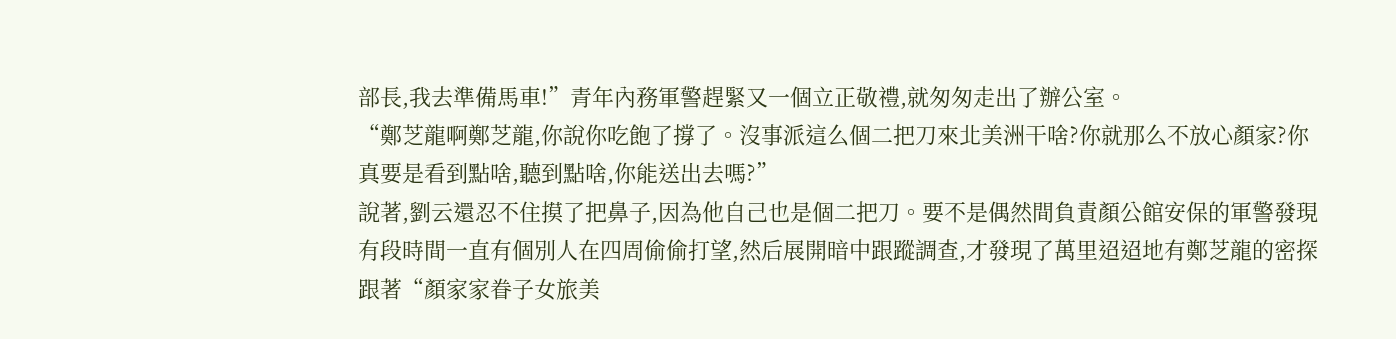部長,我去準備馬車!”青年內務軍警趕緊又一個立正敬禮,就匆匆走出了辦公室。
“鄭芝龍啊鄭芝龍,你說你吃飽了撐了。沒事派這么個二把刀來北美洲干啥?你就那么不放心顏家?你真要是看到點啥,聽到點啥,你能送出去嗎?”
說著,劉云還忍不住摸了把鼻子,因為他自己也是個二把刀。要不是偶然間負責顏公館安保的軍警發現有段時間一直有個別人在四周偷偷打望,然后展開暗中跟蹤調查,才發現了萬里迢迢地有鄭芝龍的密探跟著“顏家家眷子女旅美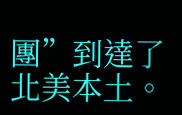團”到達了北美本土。